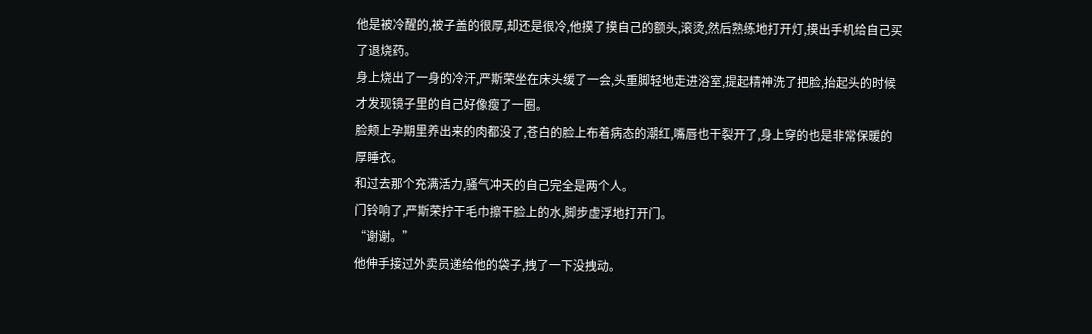他是被冷醒的,被子盖的很厚,却还是很冷,他摸了摸自己的额头,滚烫,然后熟练地打开灯,摸出手机给自己买了退烧药。
身上烧出了一身的冷汗,严斯荣坐在床头缓了一会,头重脚轻地走进浴室,提起精神洗了把脸,抬起头的时候才发现镜子里的自己好像瘦了一圈。
脸颊上孕期里养出来的肉都没了,苍白的脸上布着病态的潮红,嘴唇也干裂开了,身上穿的也是非常保暖的厚睡衣。
和过去那个充满活力,骚气冲天的自己完全是两个人。
门铃响了,严斯荣拧干毛巾擦干脸上的水,脚步虚浮地打开门。
“谢谢。”
他伸手接过外卖员递给他的袋子,拽了一下没拽动。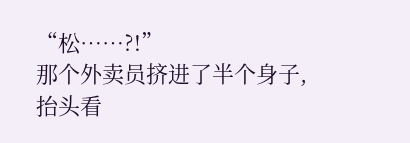“松……?!”
那个外卖员挤进了半个身子,抬头看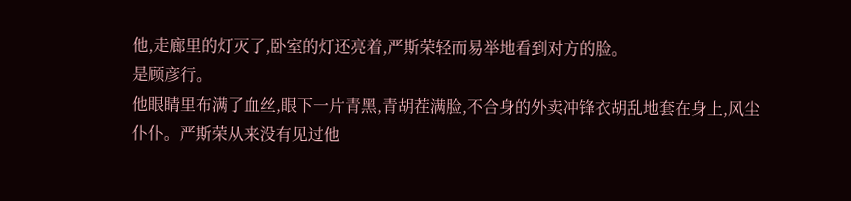他,走廊里的灯灭了,卧室的灯还亮着,严斯荣轻而易举地看到对方的脸。
是顾彦行。
他眼睛里布满了血丝,眼下一片青黑,青胡茬满脸,不合身的外卖冲锋衣胡乱地套在身上,风尘仆仆。严斯荣从来没有见过他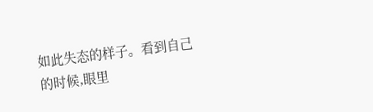如此失态的样子。看到自己的时候,眼里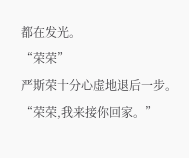都在发光。
“荣荣”
严斯荣十分心虚地退后一步。
“荣荣,我来接你回家。”